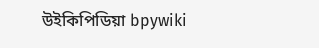উইকিপিডিয়া bpywiki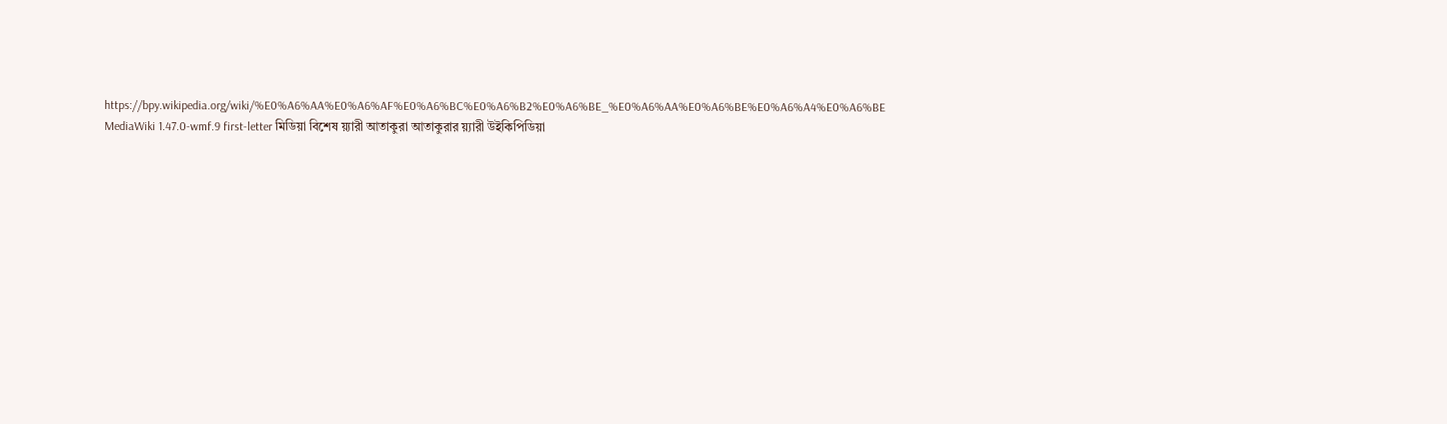https://bpy.wikipedia.org/wiki/%E0%A6%AA%E0%A6%AF%E0%A6%BC%E0%A6%B2%E0%A6%BE_%E0%A6%AA%E0%A6%BE%E0%A6%A4%E0%A6%BE MediaWiki 1.47.0-wmf.9 first-letter মিডিয়া বিশেষ য়্যারী আতাকুরা আতাকুরার য়্যারী উইকিপিডিয়া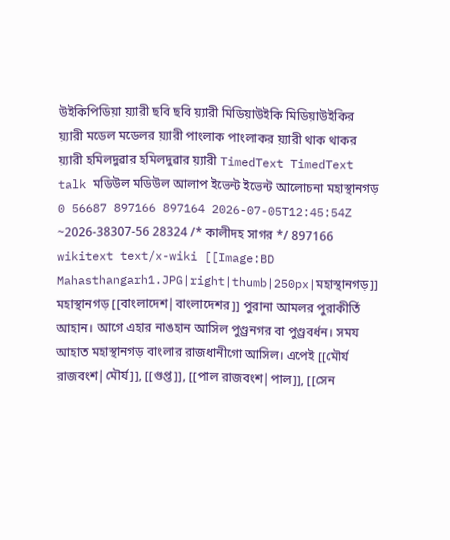উইকিপিডিয়া য়্যারী ছবি ছবি য়্যারী মিডিয়াউইকি মিডিয়াউইকির য়্যারী মডেল মডেলর য়্যারী পাংলাক পাংলাকর য়্যারী থাক থাকর য়্যারী হমিলদুৱার হমিলদুৱার য়্যারী TimedText TimedText talk মডিউল মডিউল আলাপ ইভেন্ট ইভেন্ট আলোচনা মহাস্থানগড় 0 56687 897166 897164 2026-07-05T12:45:54Z ~2026-38307-56 28324 /* কালীদহ সাগর */ 897166 wikitext text/x-wiki [[Image:BD Mahasthangarh1.JPG|right|thumb|250px|মহাস্থানগড়]] মহাস্থানগড় [[বাংলাদেশ|বাংলাদেশর]] পুরানা আমলর পুরাকীর্তি আহান। আগে এহার নাঙহান আসিল পুণ্ড্রনগর বা পুণ্ড্রবর্ধন। সময আহাত মহাস্থানগড় বাংলার রাজধানীগো আসিল। এপেই [[মৌর্য রাজবংশ|মৌর্য]], [[গুপ্ত]], [[পাল রাজবংশ|পাল]], [[সেন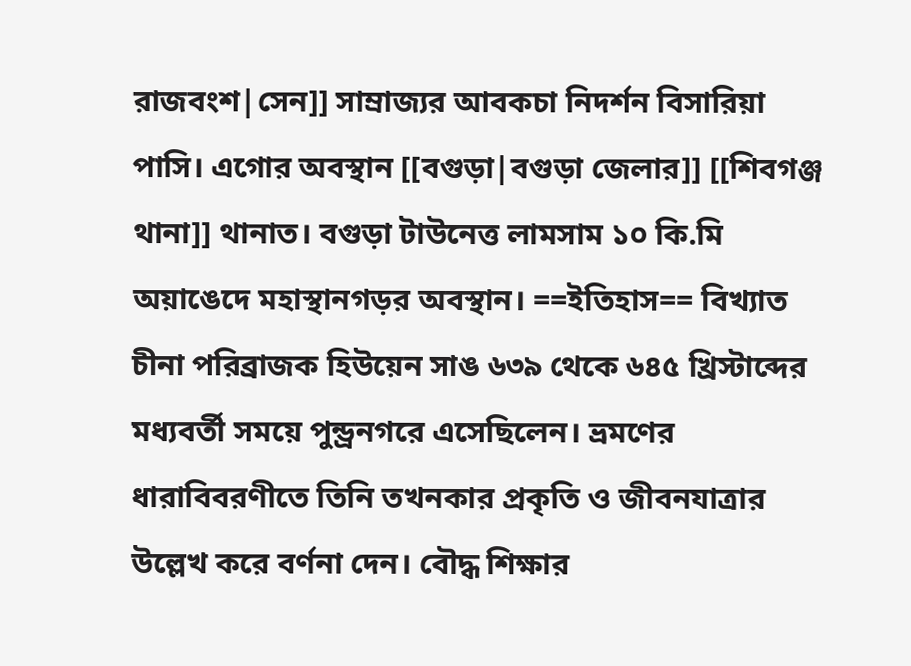রাজবংশ|সেন]] সাম্রাজ্যর আবকচা নিদর্শন বিসারিয়া পাসি। এগোর অবস্থান [[বগুড়া|বগুড়া জেলার]] [[শিবগঞ্জ থানা]] থানাত। বগুড়া টাউনেত্ত লামসাম ১০ কি.মি অয়াঙেদে মহাস্থানগড়র অবস্থান। ==ইতিহাস== বিখ্যাত চীনা পরিব্রাজক হিউয়েন সাঙ ৬৩৯ থেকে ৬৪৫ খ্রিস্টাব্দের মধ্যবর্তী সময়ে পুন্ড্রনগরে এসেছিলেন। ভ্রমণের ধারাবিবরণীতে তিনি তখনকার প্রকৃতি ও জীবনযাত্রার উল্লেখ করে বর্ণনা দেন। বৌদ্ধ শিক্ষার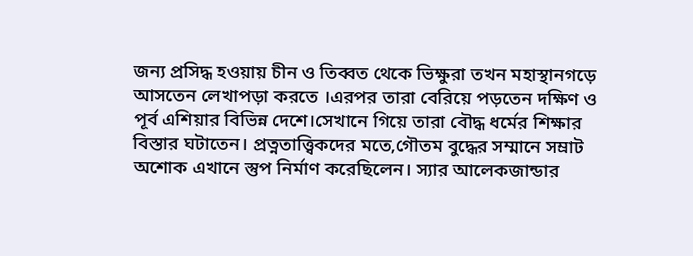জন্য প্রসিদ্ধ হওয়ায় চীন ও তিব্বত থেকে ভিক্ষুরা তখন মহাস্থানগড়ে আসতেন লেখাপড়া করতে ।এরপর তারা বেরিয়ে পড়তেন দক্ষিণ ও পূর্ব এশিয়ার বিভিন্ন দেশে।সেখানে গিয়ে তারা বৌদ্ধ ধর্মের শিক্ষার বিস্তার ঘটাতেন। প্রত্নতাত্ত্বিকদের মতে,গৌতম বুদ্ধের সম্মানে সম্রাট অশোক এখানে স্তুপ নির্মাণ করেছিলেন। স্যার আলেকজান্ডার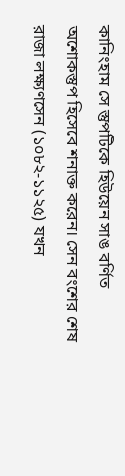কানিংহাম সে স্তুপটিকে হিউয়েন সাঙ বর্ণিত অশোকস্তুপ হিসেবে শনাক্ত করেন। সেন বংশের শেষ রাজা লক্ষ্যণসেন (১০৮২-১১২৫) যখন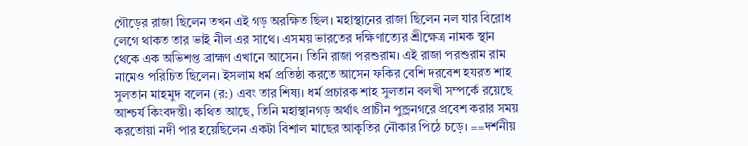গৌড়ের রাজা ছিলেন তখন এই গড় অরক্ষিত ছিল। মহাস্থানের রাজা ছিলেন নল যার বিরোধ লেগে থাকত তার ভাই নীল এর সাথে। এসময় ভারতের দক্ষিণাত্যের শ্রীক্ষেত্র নামক স্থান থেকে এক অভিশপ্ত ব্রাহ্মণ এখানে আসেন। তিনি রাজা পরশুরাম। এই রাজা পরশুরাম রাম নামেও পরিচিত ছিলেন। ইসলাম ধর্ম প্রতিষ্ঠা করতে আসেন ফকির বেশি দরবেশ হযরত শাহ সুলতান মাহমুদ বলেন (র:) এবং তার শিষ্য। ধর্ম প্রচারক শাহ সুলতান বলখী সম্পর্কে রয়েছে আশ্চর্য কিংবদন্তী। কথিত আছে, তিনি মহাস্থানগড় অর্থাৎ প্রাচীন পুন্ড্রনগরে প্রবেশ করার সময় করতোয়া নদী পার হয়েছিলেন একটা বিশাল মাছের আকৃতির নৌকার পিঠে চড়ে। ==দর্শনীয়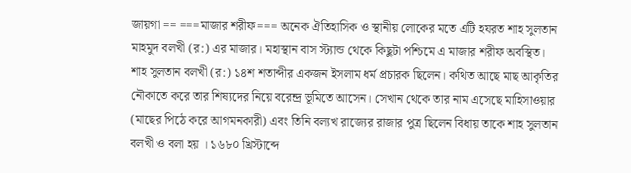জায়গা == ===মাজার শরীফ=== অনেক ঐতিহাসিক ও স্থানীয় লোকের মতে এটি হযরত শাহ সুলতান মাহমুদ বলখী (র:) এর মাজার। মহাস্থান বাস স্ট্যান্ড থেকে কিছুটা পশ্চিমে এ মাজার শরীফ অবস্থিত। শাহ সুলতান বলখী (র:) ১৪শ শতাব্দীর একজন ইসলাম ধর্ম প্রচারক ছিলেন। কথিত আছে মাছ আকৃতির নৌকাতে করে তার শিষ্যদের নিয়ে বরেন্দ্র ভূমিতে আসেন। সেখান থেকে তার নাম এসেছে মাহিসাওয়ার (মাছের পিঠে করে আগমনকারী) এবং তিনি বল্যখ রাজ্যের রাজার পুত্র ছিলেন বিধায় তাকে শাহ সুলতান বলখী ও বলা হয় । ১৬৮০ খ্রিস্টাব্দে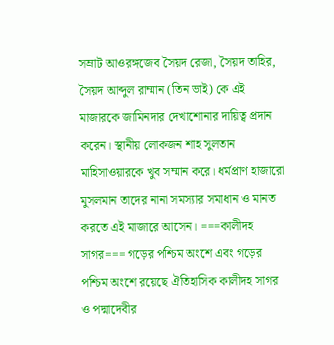সম্রাট আওরঙ্গজেব সৈয়দ রেজা, সৈয়দ তাহির, সৈয়দ আব্দুল রাম্মান (তিন ভাই) কে এই মাজারকে জামিনদার দেখাশোনার দায়িত্ব প্রদান করেন। স্থানীয় লোকজন শাহ সুলতান মাহিসাওয়ারকে খুব সম্মান করে। ধর্মপ্রাণ হাজারো মুসলমান তাদের নানা সমস্যার সমাধান ও মানত করতে এই মাজারে আসেন। ===কালীদহ সাগর=== গড়ের পশ্চিম অংশে এবং গড়ের পশ্চিম অংশে রয়েছে ঐতিহাসিক কালীদহ সাগর ও পদ্মাদেবীর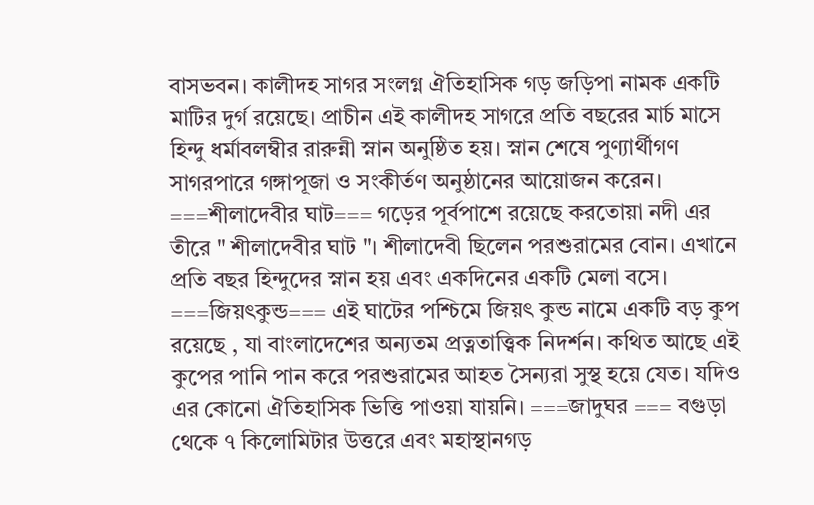বাসভবন। কালীদহ সাগর সংলগ্ন ঐতিহাসিক গড় জড়িপা নামক একটি মাটির দুর্গ রয়েছে। প্রাচীন এই কালীদহ সাগরে প্রতি বছরের মার্চ মাসে হিন্দু ধর্মাবলম্বীর রারুন্নী স্নান অনুষ্ঠিত হয়। স্নান শেষে পুণ্যার্থীগণ সাগরপারে গঙ্গাপূজা ও সংকীর্তণ অনুষ্ঠানের আয়োজন করেন। ===শীলাদেবীর ঘাট=== গড়ের পূর্বপাশে রয়েছে করতোয়া নদী এর তীরে " শীলাদেবীর ঘাট "। শীলাদেবী ছিলেন পরশুরামের বোন। এখানে প্রতি বছর হিন্দুদের স্নান হয় এবং একদিনের একটি মেলা বসে। ===জিয়ৎকুন্ড=== এই ঘাটের পশ্চিমে জিয়ৎ কুন্ড নামে একটি বড় কুপ রয়েছে , যা বাংলাদেশের অন্যতম প্রত্নতাত্ত্বিক নিদর্শন। কথিত আছে এই কুপের পানি পান করে পরশুরামের আহত সৈন্যরা সুস্থ হয়ে যেত। যদিও এর কোনো ঐতিহাসিক ভিত্তি পাওয়া যায়নি। ===জাদুঘর === বগুড়া থেকে ৭ কিলোমিটার উত্তরে এবং মহাস্থানগড়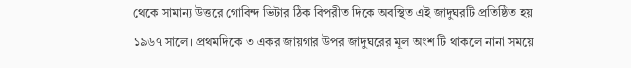থেকে সামান্য উত্তরে গোবিন্দ ভিটার ঠিক বিপরীত দিকে অবস্থিত এই জাদুঘরটি প্রতিষ্ঠিত হয় ১৯৬৭ সালে। প্রথমদিকে ৩ একর জায়গার উপর জাদুঘরের মূল অংশ টি থাকলে নানা সময়ে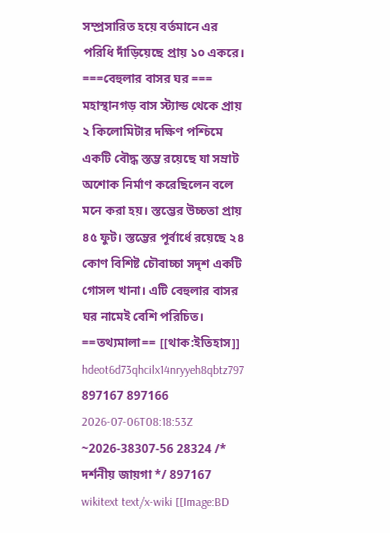সম্প্রসারিত হয়ে বর্তমানে এর পরিধি দাঁড়িয়েছে প্রায় ১০ একরে। ===বেহুলার বাসর ঘর === মহাস্থানগড় বাস স্ট্যান্ড থেকে প্রায় ২ কিলোমিটার দক্ষিণ পশ্চিমে একটি বৌদ্ধ স্তম্ভ রয়েছে যা সম্রাট অশোক নির্মাণ করেছিলেন বলে মনে করা হয়। স্তম্ভের উচ্চতা প্রায় ৪৫ ফুট। স্তম্ভের পূর্বার্ধে রয়েছে ২৪ কোণ বিশিষ্ট চৌবাচ্চা সদৃশ একটি গোসল খানা। এটি বেহুলার বাসর ঘর নামেই বেশি পরিচিত। ==তথ্যমালা== [[থাক:ইতিহাস]] hdeot6d73qhcilx14nryyeh8qbtz797 897167 897166 2026-07-06T08:18:53Z ~2026-38307-56 28324 /* দর্শনীয় জায়গা */ 897167 wikitext text/x-wiki [[Image:BD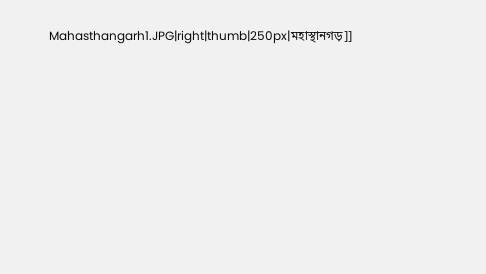Mahasthangarh1.JPG|right|thumb|250px|মহাস্থানগড়]]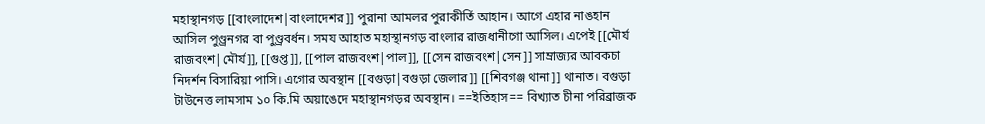মহাস্থানগড় [[বাংলাদেশ|বাংলাদেশর]] পুরানা আমলর পুরাকীর্তি আহান। আগে এহার নাঙহান আসিল পুণ্ড্রনগর বা পুণ্ড্রবর্ধন। সময আহাত মহাস্থানগড় বাংলার রাজধানীগো আসিল। এপেই [[মৌর্য রাজবংশ|মৌর্য]], [[গুপ্ত]], [[পাল রাজবংশ|পাল]], [[সেন রাজবংশ|সেন]] সাম্রাজ্যর আবকচা নিদর্শন বিসারিয়া পাসি। এগোর অবস্থান [[বগুড়া|বগুড়া জেলার]] [[শিবগঞ্জ থানা]] থানাত। বগুড়া টাউনেত্ত লামসাম ১০ কি.মি অয়াঙেদে মহাস্থানগড়র অবস্থান। ==ইতিহাস== বিখ্যাত চীনা পরিব্রাজক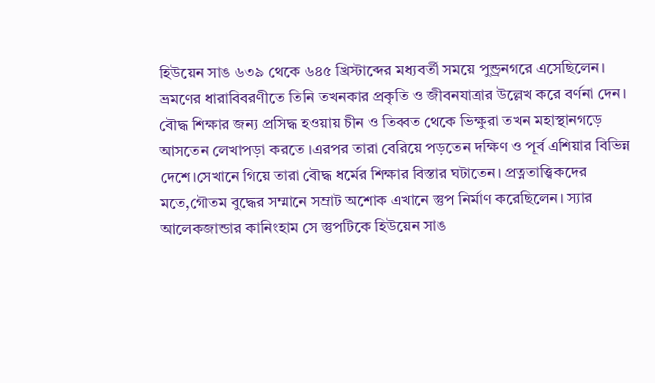হিউয়েন সাঙ ৬৩৯ থেকে ৬৪৫ খ্রিস্টাব্দের মধ্যবর্তী সময়ে পুন্ড্রনগরে এসেছিলেন। ভ্রমণের ধারাবিবরণীতে তিনি তখনকার প্রকৃতি ও জীবনযাত্রার উল্লেখ করে বর্ণনা দেন। বৌদ্ধ শিক্ষার জন্য প্রসিদ্ধ হওয়ায় চীন ও তিব্বত থেকে ভিক্ষুরা তখন মহাস্থানগড়ে আসতেন লেখাপড়া করতে ।এরপর তারা বেরিয়ে পড়তেন দক্ষিণ ও পূর্ব এশিয়ার বিভিন্ন দেশে।সেখানে গিয়ে তারা বৌদ্ধ ধর্মের শিক্ষার বিস্তার ঘটাতেন। প্রত্নতাত্ত্বিকদের মতে,গৌতম বুদ্ধের সম্মানে সম্রাট অশোক এখানে স্তুপ নির্মাণ করেছিলেন। স্যার আলেকজান্ডার কানিংহাম সে স্তুপটিকে হিউয়েন সাঙ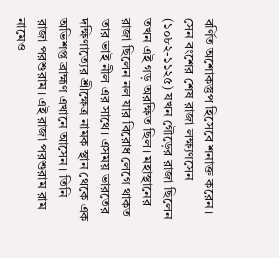বর্ণিত অশোকস্তুপ হিসেবে শনাক্ত করেন। সেন বংশের শেষ রাজা লক্ষ্যণসেন (১০৮২-১১২৫) যখন গৌড়ের রাজা ছিলেন তখন এই গড় অরক্ষিত ছিল। মহাস্থানের রাজা ছিলেন নল যার বিরোধ লেগে থাকত তার ভাই নীল এর সাথে। এসময় ভারতের দক্ষিণাত্যের শ্রীক্ষেত্র নামক স্থান থেকে এক অভিশপ্ত ব্রাহ্মণ এখানে আসেন। তিনি রাজা পরশুরাম। এই রাজা পরশুরাম রাম নামেও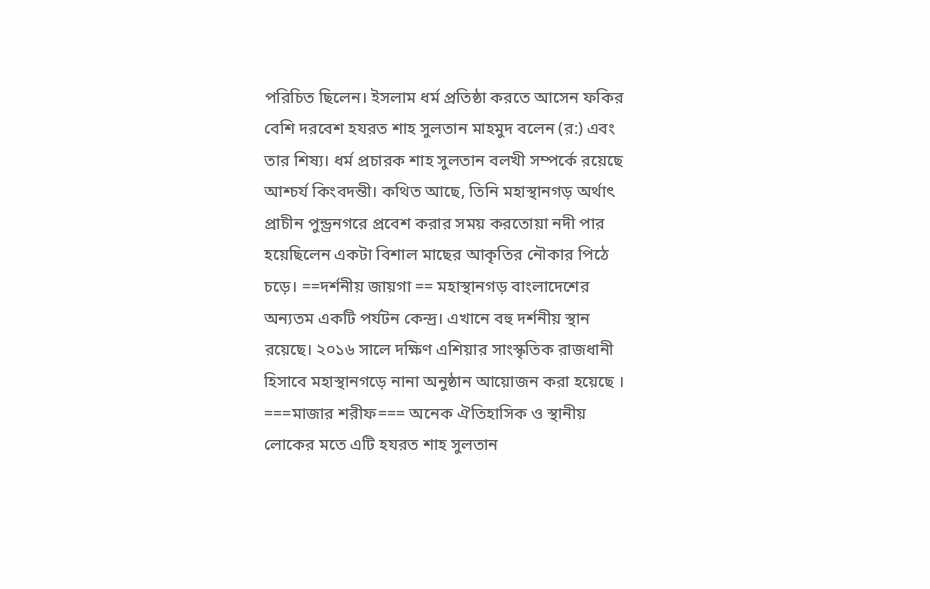পরিচিত ছিলেন। ইসলাম ধর্ম প্রতিষ্ঠা করতে আসেন ফকির বেশি দরবেশ হযরত শাহ সুলতান মাহমুদ বলেন (র:) এবং তার শিষ্য। ধর্ম প্রচারক শাহ সুলতান বলখী সম্পর্কে রয়েছে আশ্চর্য কিংবদন্তী। কথিত আছে, তিনি মহাস্থানগড় অর্থাৎ প্রাচীন পুন্ড্রনগরে প্রবেশ করার সময় করতোয়া নদী পার হয়েছিলেন একটা বিশাল মাছের আকৃতির নৌকার পিঠে চড়ে। ==দর্শনীয় জায়গা == মহাস্থানগড় বাংলাদেশের অন্যতম একটি পর্যটন কেন্দ্র। এখানে বহু দর্শনীয় স্থান রয়েছে। ২০১৬ সালে দক্ষিণ এশিয়ার সাংস্কৃতিক রাজধানী হিসাবে মহাস্থানগড়ে নানা অনুষ্ঠান আয়োজন করা হয়েছে । ===মাজার শরীফ=== অনেক ঐতিহাসিক ও স্থানীয় লোকের মতে এটি হযরত শাহ সুলতান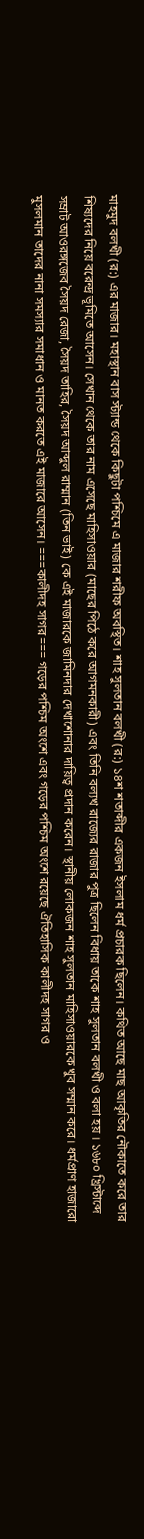মাহমুদ বলখী (র:) এর মাজার। মহাস্থান বাস স্ট্যান্ড থেকে কিছুটা পশ্চিমে এ মাজার শরীফ অবস্থিত। শাহ সুলতান বলখী (র:) ১৪শ শতাব্দীর একজন ইসলাম ধর্ম প্রচারক ছিলেন। কথিত আছে মাছ আকৃতির নৌকাতে করে তার শিষ্যদের নিয়ে বরেন্দ্র ভূমিতে আসেন। সেখান থেকে তার নাম এসেছে মাহিসাওয়ার (মাছের পিঠে করে আগমনকারী) এবং তিনি বল্যখ রাজ্যের রাজার পুত্র ছিলেন বিধায় তাকে শাহ সুলতান বলখী ও বলা হয় । ১৬৮০ খ্রিস্টাব্দে সম্রাট আওরঙ্গজেব সৈয়দ রেজা, সৈয়দ তাহির, সৈয়দ আব্দুল রাম্মান (তিন ভাই) কে এই মাজারকে জামিনদার দেখাশোনার দায়িত্ব প্রদান করেন। স্থানীয় লোকজন শাহ সুলতান মাহিসাওয়ারকে খুব সম্মান করে। ধর্মপ্রাণ হাজারো মুসলমান তাদের নানা সমস্যার সমাধান ও মানত করতে এই মাজারে আসেন। ===কালীদহ সাগর=== গড়ের পশ্চিম অংশে এবং গড়ের পশ্চিম অংশে রয়েছে ঐতিহাসিক কালীদহ সাগর ও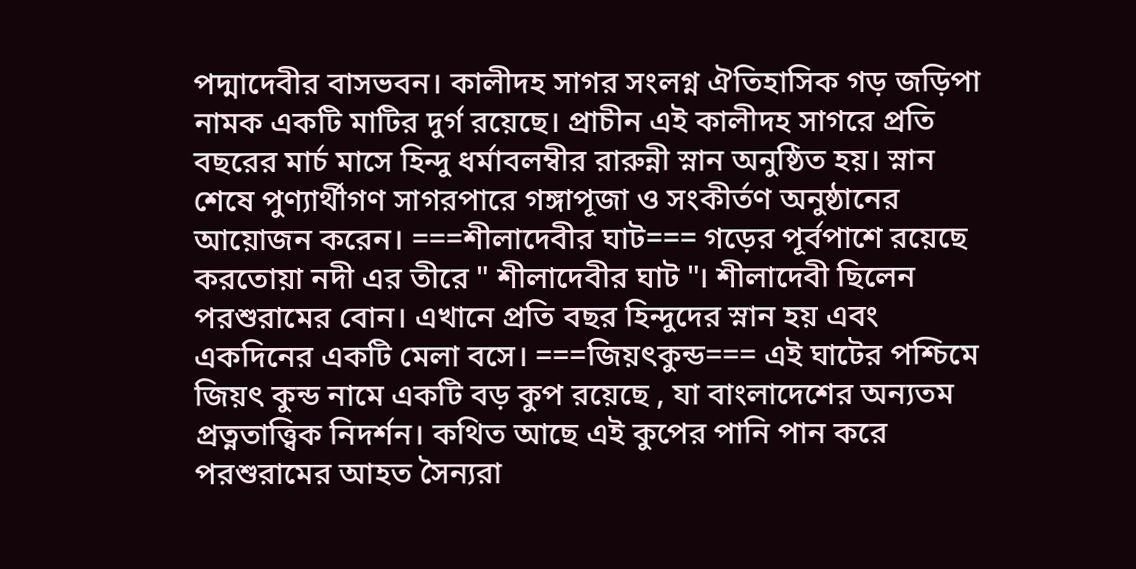পদ্মাদেবীর বাসভবন। কালীদহ সাগর সংলগ্ন ঐতিহাসিক গড় জড়িপা নামক একটি মাটির দুর্গ রয়েছে। প্রাচীন এই কালীদহ সাগরে প্রতি বছরের মার্চ মাসে হিন্দু ধর্মাবলম্বীর রারুন্নী স্নান অনুষ্ঠিত হয়। স্নান শেষে পুণ্যার্থীগণ সাগরপারে গঙ্গাপূজা ও সংকীর্তণ অনুষ্ঠানের আয়োজন করেন। ===শীলাদেবীর ঘাট=== গড়ের পূর্বপাশে রয়েছে করতোয়া নদী এর তীরে " শীলাদেবীর ঘাট "। শীলাদেবী ছিলেন পরশুরামের বোন। এখানে প্রতি বছর হিন্দুদের স্নান হয় এবং একদিনের একটি মেলা বসে। ===জিয়ৎকুন্ড=== এই ঘাটের পশ্চিমে জিয়ৎ কুন্ড নামে একটি বড় কুপ রয়েছে , যা বাংলাদেশের অন্যতম প্রত্নতাত্ত্বিক নিদর্শন। কথিত আছে এই কুপের পানি পান করে পরশুরামের আহত সৈন্যরা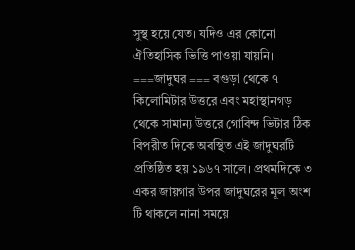সুস্থ হয়ে যেত। যদিও এর কোনো ঐতিহাসিক ভিত্তি পাওয়া যায়নি। ===জাদুঘর === বগুড়া থেকে ৭ কিলোমিটার উত্তরে এবং মহাস্থানগড় থেকে সামান্য উত্তরে গোবিন্দ ভিটার ঠিক বিপরীত দিকে অবস্থিত এই জাদুঘরটি প্রতিষ্ঠিত হয় ১৯৬৭ সালে। প্রথমদিকে ৩ একর জায়গার উপর জাদুঘরের মূল অংশ টি থাকলে নানা সময়ে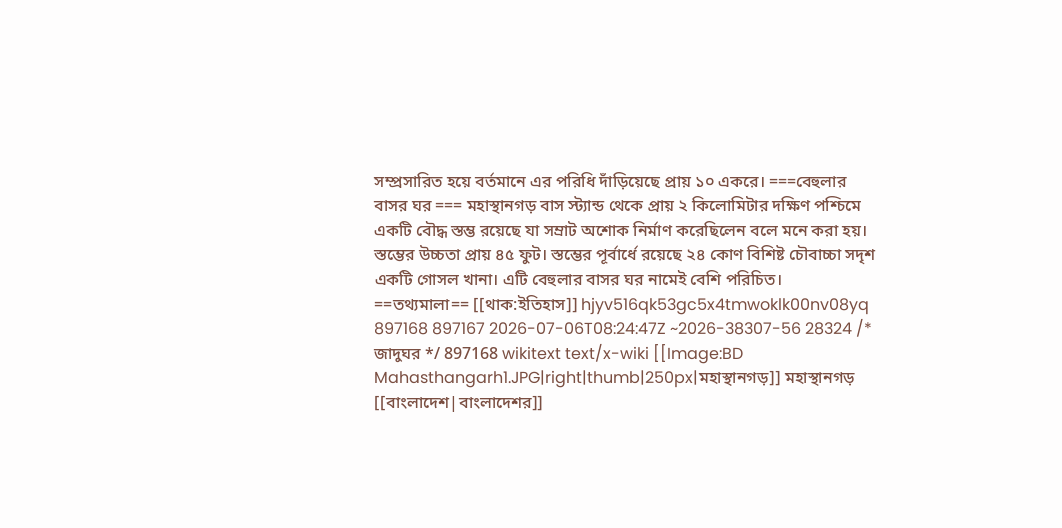সম্প্রসারিত হয়ে বর্তমানে এর পরিধি দাঁড়িয়েছে প্রায় ১০ একরে। ===বেহুলার বাসর ঘর === মহাস্থানগড় বাস স্ট্যান্ড থেকে প্রায় ২ কিলোমিটার দক্ষিণ পশ্চিমে একটি বৌদ্ধ স্তম্ভ রয়েছে যা সম্রাট অশোক নির্মাণ করেছিলেন বলে মনে করা হয়। স্তম্ভের উচ্চতা প্রায় ৪৫ ফুট। স্তম্ভের পূর্বার্ধে রয়েছে ২৪ কোণ বিশিষ্ট চৌবাচ্চা সদৃশ একটি গোসল খানা। এটি বেহুলার বাসর ঘর নামেই বেশি পরিচিত। ==তথ্যমালা== [[থাক:ইতিহাস]] hjyv516qk53gc5x4tmwoklk00nv08yq 897168 897167 2026-07-06T08:24:47Z ~2026-38307-56 28324 /* জাদুঘর */ 897168 wikitext text/x-wiki [[Image:BD Mahasthangarh1.JPG|right|thumb|250px|মহাস্থানগড়]] মহাস্থানগড় [[বাংলাদেশ|বাংলাদেশর]]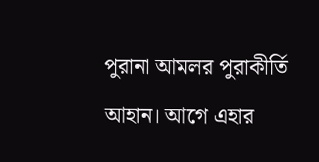পুরানা আমলর পুরাকীর্তি আহান। আগে এহার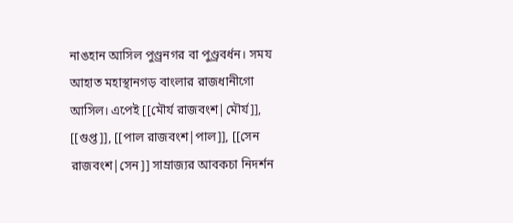নাঙহান আসিল পুণ্ড্রনগর বা পুণ্ড্রবর্ধন। সময আহাত মহাস্থানগড় বাংলার রাজধানীগো আসিল। এপেই [[মৌর্য রাজবংশ|মৌর্য]], [[গুপ্ত]], [[পাল রাজবংশ|পাল]], [[সেন রাজবংশ|সেন]] সাম্রাজ্যর আবকচা নিদর্শন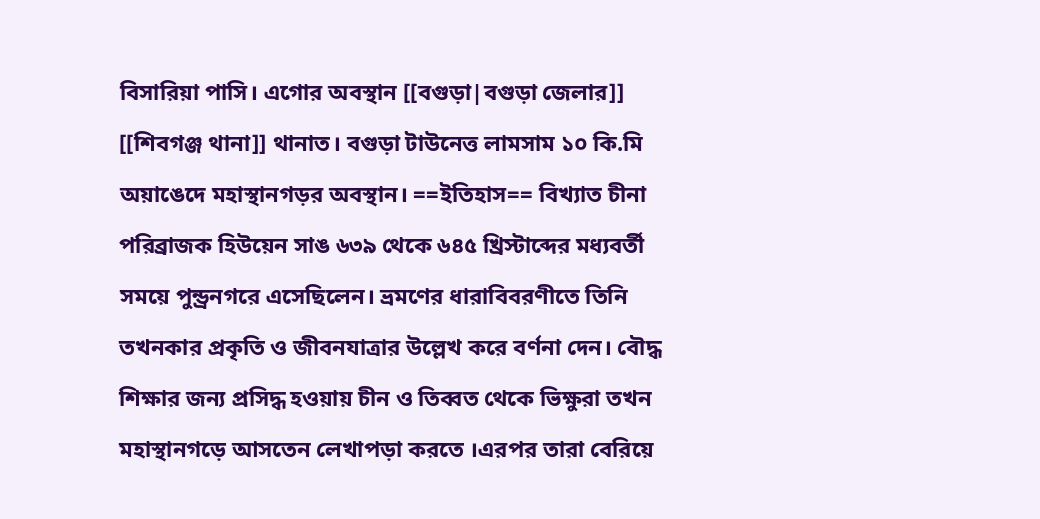বিসারিয়া পাসি। এগোর অবস্থান [[বগুড়া|বগুড়া জেলার]] [[শিবগঞ্জ থানা]] থানাত। বগুড়া টাউনেত্ত লামসাম ১০ কি.মি অয়াঙেদে মহাস্থানগড়র অবস্থান। ==ইতিহাস== বিখ্যাত চীনা পরিব্রাজক হিউয়েন সাঙ ৬৩৯ থেকে ৬৪৫ খ্রিস্টাব্দের মধ্যবর্তী সময়ে পুন্ড্রনগরে এসেছিলেন। ভ্রমণের ধারাবিবরণীতে তিনি তখনকার প্রকৃতি ও জীবনযাত্রার উল্লেখ করে বর্ণনা দেন। বৌদ্ধ শিক্ষার জন্য প্রসিদ্ধ হওয়ায় চীন ও তিব্বত থেকে ভিক্ষুরা তখন মহাস্থানগড়ে আসতেন লেখাপড়া করতে ।এরপর তারা বেরিয়ে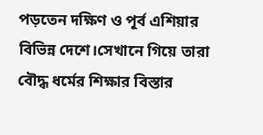পড়তেন দক্ষিণ ও পূর্ব এশিয়ার বিভিন্ন দেশে।সেখানে গিয়ে তারা বৌদ্ধ ধর্মের শিক্ষার বিস্তার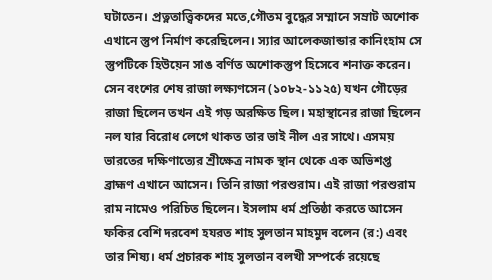ঘটাতেন। প্রত্নতাত্ত্বিকদের মতে,গৌতম বুদ্ধের সম্মানে সম্রাট অশোক এখানে স্তুপ নির্মাণ করেছিলেন। স্যার আলেকজান্ডার কানিংহাম সে স্তুপটিকে হিউয়েন সাঙ বর্ণিত অশোকস্তুপ হিসেবে শনাক্ত করেন। সেন বংশের শেষ রাজা লক্ষ্যণসেন (১০৮২-১১২৫) যখন গৌড়ের রাজা ছিলেন তখন এই গড় অরক্ষিত ছিল। মহাস্থানের রাজা ছিলেন নল যার বিরোধ লেগে থাকত তার ভাই নীল এর সাথে। এসময় ভারতের দক্ষিণাত্যের শ্রীক্ষেত্র নামক স্থান থেকে এক অভিশপ্ত ব্রাহ্মণ এখানে আসেন। তিনি রাজা পরশুরাম। এই রাজা পরশুরাম রাম নামেও পরিচিত ছিলেন। ইসলাম ধর্ম প্রতিষ্ঠা করতে আসেন ফকির বেশি দরবেশ হযরত শাহ সুলতান মাহমুদ বলেন (র:) এবং তার শিষ্য। ধর্ম প্রচারক শাহ সুলতান বলখী সম্পর্কে রয়েছে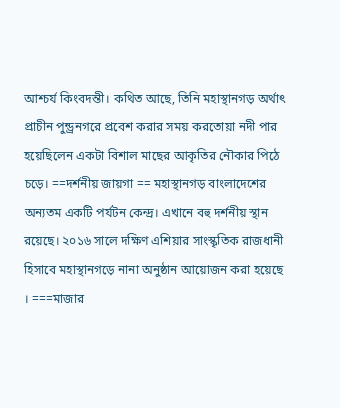আশ্চর্য কিংবদন্তী। কথিত আছে, তিনি মহাস্থানগড় অর্থাৎ প্রাচীন পুন্ড্রনগরে প্রবেশ করার সময় করতোয়া নদী পার হয়েছিলেন একটা বিশাল মাছের আকৃতির নৌকার পিঠে চড়ে। ==দর্শনীয় জায়গা == মহাস্থানগড় বাংলাদেশের অন্যতম একটি পর্যটন কেন্দ্র। এখানে বহু দর্শনীয় স্থান রয়েছে। ২০১৬ সালে দক্ষিণ এশিয়ার সাংস্কৃতিক রাজধানী হিসাবে মহাস্থানগড়ে নানা অনুষ্ঠান আয়োজন করা হয়েছে । ===মাজার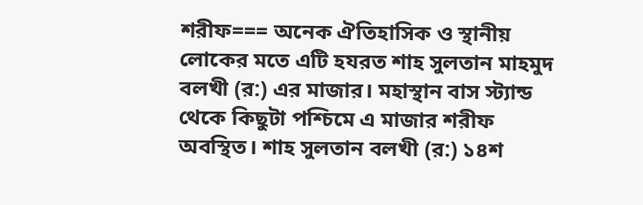শরীফ=== অনেক ঐতিহাসিক ও স্থানীয় লোকের মতে এটি হযরত শাহ সুলতান মাহমুদ বলখী (র:) এর মাজার। মহাস্থান বাস স্ট্যান্ড থেকে কিছুটা পশ্চিমে এ মাজার শরীফ অবস্থিত। শাহ সুলতান বলখী (র:) ১৪শ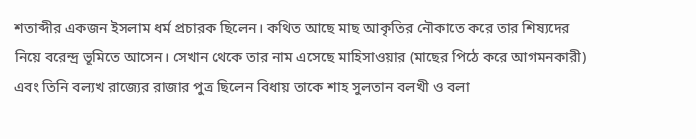শতাব্দীর একজন ইসলাম ধর্ম প্রচারক ছিলেন। কথিত আছে মাছ আকৃতির নৌকাতে করে তার শিষ্যদের নিয়ে বরেন্দ্র ভূমিতে আসেন। সেখান থেকে তার নাম এসেছে মাহিসাওয়ার (মাছের পিঠে করে আগমনকারী) এবং তিনি বল্যখ রাজ্যের রাজার পুত্র ছিলেন বিধায় তাকে শাহ সুলতান বলখী ও বলা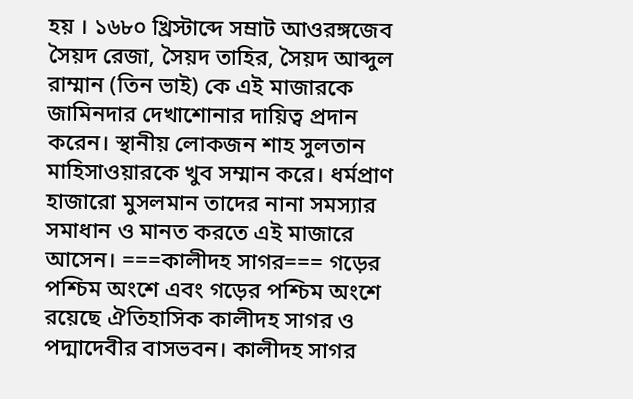হয় । ১৬৮০ খ্রিস্টাব্দে সম্রাট আওরঙ্গজেব সৈয়দ রেজা, সৈয়দ তাহির, সৈয়দ আব্দুল রাম্মান (তিন ভাই) কে এই মাজারকে জামিনদার দেখাশোনার দায়িত্ব প্রদান করেন। স্থানীয় লোকজন শাহ সুলতান মাহিসাওয়ারকে খুব সম্মান করে। ধর্মপ্রাণ হাজারো মুসলমান তাদের নানা সমস্যার সমাধান ও মানত করতে এই মাজারে আসেন। ===কালীদহ সাগর=== গড়ের পশ্চিম অংশে এবং গড়ের পশ্চিম অংশে রয়েছে ঐতিহাসিক কালীদহ সাগর ও পদ্মাদেবীর বাসভবন। কালীদহ সাগর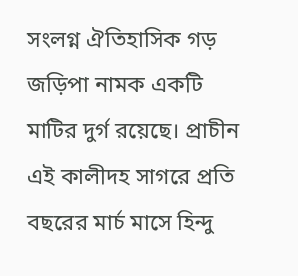সংলগ্ন ঐতিহাসিক গড় জড়িপা নামক একটি মাটির দুর্গ রয়েছে। প্রাচীন এই কালীদহ সাগরে প্রতি বছরের মার্চ মাসে হিন্দু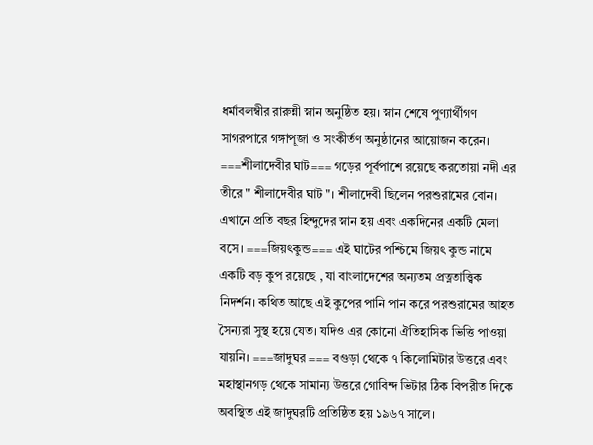ধর্মাবলম্বীর রারুন্নী স্নান অনুষ্ঠিত হয়। স্নান শেষে পুণ্যার্থীগণ সাগরপারে গঙ্গাপূজা ও সংকীর্তণ অনুষ্ঠানের আয়োজন করেন। ===শীলাদেবীর ঘাট=== গড়ের পূর্বপাশে রয়েছে করতোয়া নদী এর তীরে " শীলাদেবীর ঘাট "। শীলাদেবী ছিলেন পরশুরামের বোন। এখানে প্রতি বছর হিন্দুদের স্নান হয় এবং একদিনের একটি মেলা বসে। ===জিয়ৎকুন্ড=== এই ঘাটের পশ্চিমে জিয়ৎ কুন্ড নামে একটি বড় কুপ রয়েছে , যা বাংলাদেশের অন্যতম প্রত্নতাত্ত্বিক নিদর্শন। কথিত আছে এই কুপের পানি পান করে পরশুরামের আহত সৈন্যরা সুস্থ হয়ে যেত। যদিও এর কোনো ঐতিহাসিক ভিত্তি পাওয়া যায়নি। ===জাদুঘর === বগুড়া থেকে ৭ কিলোমিটার উত্তরে এবং মহাস্থানগড় থেকে সামান্য উত্তরে গোবিন্দ ভিটার ঠিক বিপরীত দিকে অবস্থিত এই জাদুঘরটি প্রতিষ্ঠিত হয় ১৯৬৭ সালে।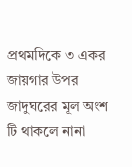প্রথমদিকে ৩ একর জায়গার উপর জাদুঘরের মূল অংশ টি থাকলে নানা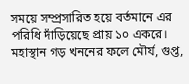সময়ে সম্প্রসারিত হয়ে বর্তমানে এর পরিধি দাঁড়িয়েছে প্রায় ১০ একরে। মহাস্থান গড় খননের ফলে মৌর্য, গুপ্ত,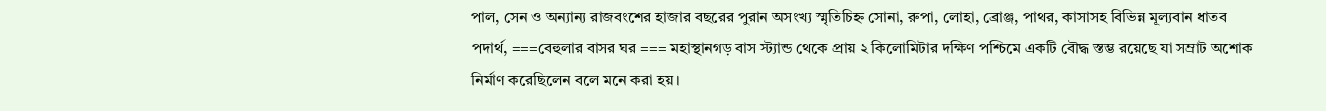পাল, সেন ও অন্যান্য রাজবংশের হাজার বছরের পুরান অসংখ্য স্মৃতিচিহ্ন সোনা, রুপা, লোহা, ব্রোঞ্জ, পাথর, কাসাসহ বিভিন্ন মূল্যবান ধাতব পদার্থ, ===বেহুলার বাসর ঘর === মহাস্থানগড় বাস স্ট্যান্ড থেকে প্রায় ২ কিলোমিটার দক্ষিণ পশ্চিমে একটি বৌদ্ধ স্তম্ভ রয়েছে যা সম্রাট অশোক নির্মাণ করেছিলেন বলে মনে করা হয়।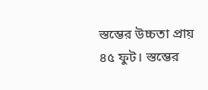স্তম্ভের উচ্চতা প্রায় ৪৫ ফুট। স্তম্ভের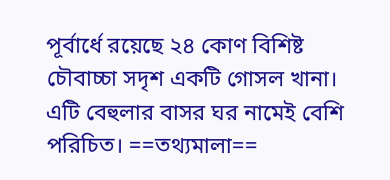পূর্বার্ধে রয়েছে ২৪ কোণ বিশিষ্ট চৌবাচ্চা সদৃশ একটি গোসল খানা। এটি বেহুলার বাসর ঘর নামেই বেশি পরিচিত। ==তথ্যমালা==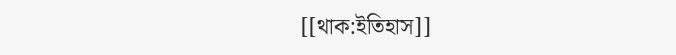[[থাক:ইতিহাস]]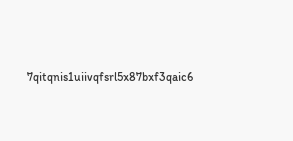7qitqnis1uiivqfsrl5x87bxf3qaic6